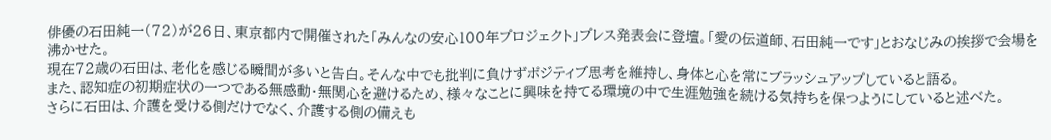俳優の石田純一(72)が26日、東京都内で開催された「みんなの安心100年プロジェクト」プレス発表会に登壇。「愛の伝道師、石田純一です」とおなじみの挨拶で会場を沸かせた。
現在72歳の石田は、老化を感じる瞬間が多いと告白。そんな中でも批判に負けずポジティブ思考を維持し、身体と心を常にブラッシュアップしていると語る。
また、認知症の初期症状の一つである無感動・無関心を避けるため、様々なことに興味を持てる環境の中で生涯勉強を続ける気持ちを保つようにしていると述べた。
さらに石田は、介護を受ける側だけでなく、介護する側の備えも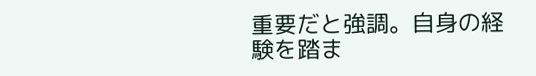重要だと強調。自身の経験を踏ま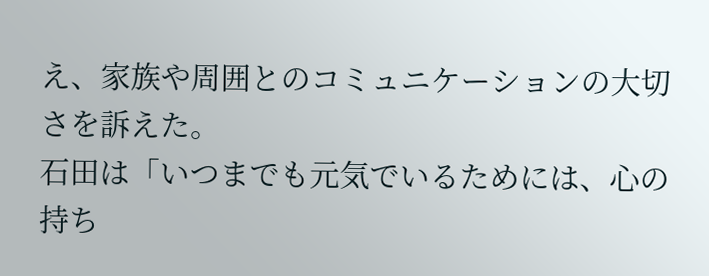え、家族や周囲とのコミュニケーションの大切さを訴えた。
石田は「いつまでも元気でいるためには、心の持ち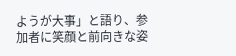ようが大事」と語り、参加者に笑顔と前向きな姿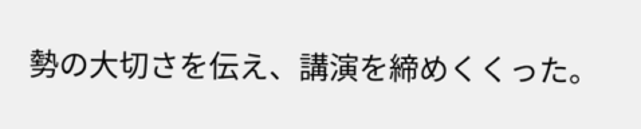勢の大切さを伝え、講演を締めくくった。